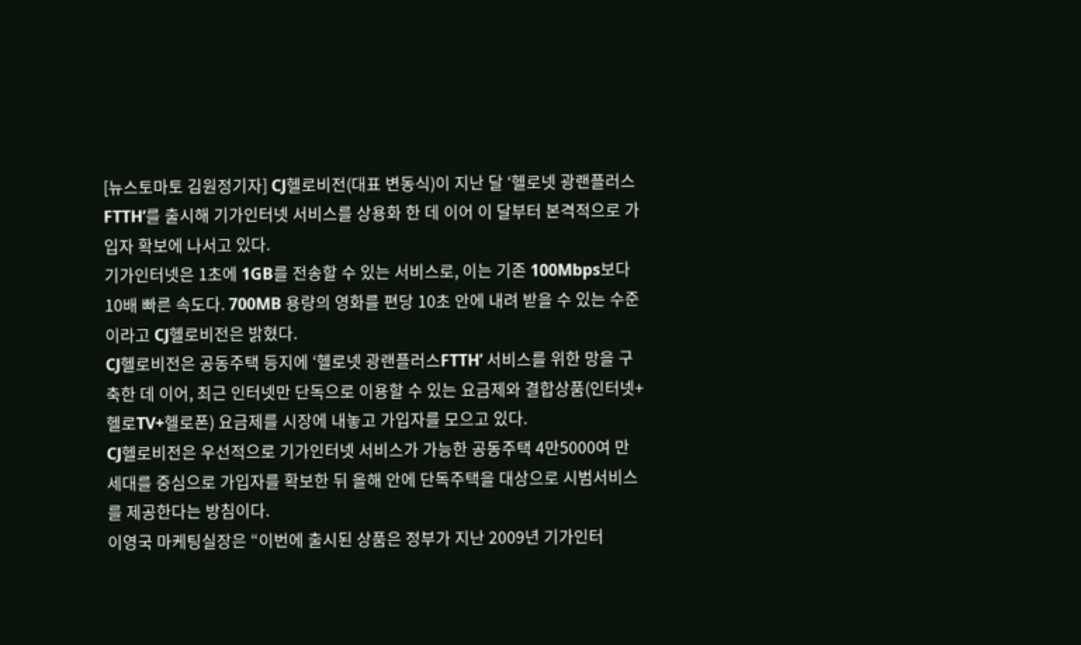[뉴스토마토 김원정기자] CJ헬로비전(대표 변동식)이 지난 달 ‘헬로넷 광랜플러스FTTH’를 출시해 기가인터넷 서비스를 상용화 한 데 이어 이 달부터 본격적으로 가입자 확보에 나서고 있다.
기가인터넷은 1초에 1GB를 전송할 수 있는 서비스로, 이는 기존 100Mbps보다 10배 빠른 속도다. 700MB 용량의 영화를 편당 10초 안에 내려 받을 수 있는 수준이라고 CJ헬로비전은 밝혔다.
CJ헬로비전은 공동주택 등지에 ‘헬로넷 광랜플러스FTTH’ 서비스를 위한 망을 구축한 데 이어, 최근 인터넷만 단독으로 이용할 수 있는 요금제와 결합상품(인터넷+헬로TV+헬로폰) 요금제를 시장에 내놓고 가입자를 모으고 있다.
CJ헬로비전은 우선적으로 기가인터넷 서비스가 가능한 공동주택 4만5000여 만 세대를 중심으로 가입자를 확보한 뒤 올해 안에 단독주택을 대상으로 시범서비스를 제공한다는 방침이다.
이영국 마케팅실장은 “이번에 출시된 상품은 정부가 지난 2009년 기가인터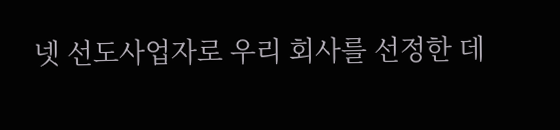넷 선도사업자로 우리 회사를 선정한 데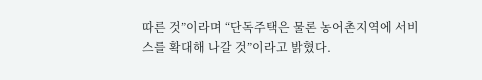따른 것”이라며 “단독주택은 물론 농어촌지역에 서비스를 확대해 나갈 것”이라고 밝혔다.